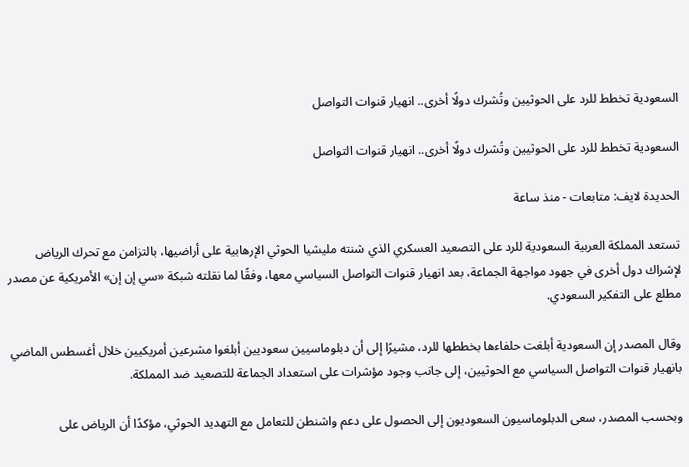السعودية تخطط للرد على الحوثيين وتُشرك دولًا أخرى.. انهيار قنوات التواصل

السعودية تخطط للرد على الحوثيين وتُشرك دولًا أخرى.. انهيار قنوات التواصل

الحديدة لايف: متابعات - منذ ساعة

تستعد المملكة العربية السعودية للرد على التصعيد العسكري الذي شنته مليشيا الحوثي الإرهابية على أراضيها، بالتزامن مع تحرك الرياض لإشراك دول أخرى في جهود مواجهة الجماعة، بعد انهيار قنوات التواصل السياسي معها، وفقًا لما نقلته شبكة «سي إن إن» الأمريكية عن مصدر مطلع على التفكير السعودي.

وقال المصدر إن السعودية أبلغت حلفاءها بخططها للرد، مشيرًا إلى أن دبلوماسيين سعوديين أبلغوا مشرعين أمريكيين خلال أغسطس الماضي بانهيار قنوات التواصل السياسي مع الحوثيين، إلى جانب وجود مؤشرات على استعداد الجماعة للتصعيد ضد المملكة.

وبحسب المصدر، سعى الدبلوماسيون السعوديون إلى الحصول على دعم واشنطن للتعامل مع التهديد الحوثي، مؤكدًا أن الرياض على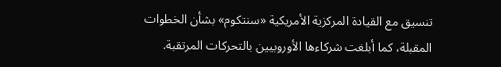تنسيق مع القيادة المركزية الأمريكية «سنتكوم» بشأن الخطوات المقبلة، كما أبلغت شركاءها الأوروبيين بالتحركات المرتقبة.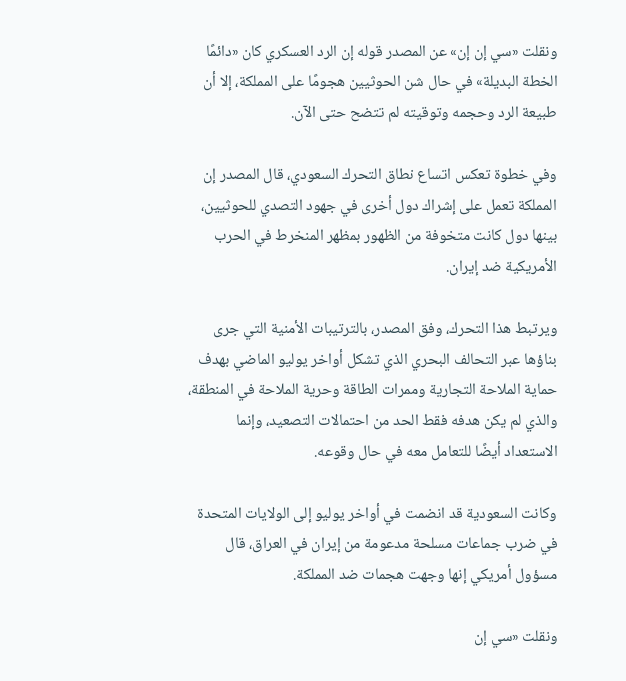ونقلت «سي إن إن» عن المصدر قوله إن الرد العسكري كان «دائمًا الخطة البديلة» في حال شن الحوثيين هجومًا على المملكة، إلا أن طبيعة الرد وحجمه وتوقيته لم تتضح حتى الآن.

وفي خطوة تعكس اتساع نطاق التحرك السعودي، قال المصدر إن المملكة تعمل على إشراك دول أخرى في جهود التصدي للحوثيين، بينها دول كانت متخوفة من الظهور بمظهر المنخرط في الحرب الأمريكية ضد إيران.

ويرتبط هذا التحرك، وفق المصدر، بالترتيبات الأمنية التي جرى بناؤها عبر التحالف البحري الذي تشكل أواخر يوليو الماضي بهدف حماية الملاحة التجارية وممرات الطاقة وحرية الملاحة في المنطقة، والذي لم يكن هدفه فقط الحد من احتمالات التصعيد، وإنما الاستعداد أيضًا للتعامل معه في حال وقوعه.

وكانت السعودية قد انضمت في أواخر يوليو إلى الولايات المتحدة في ضرب جماعات مسلحة مدعومة من إيران في العراق، قال مسؤول أمريكي إنها وجهت هجمات ضد المملكة.

ونقلت «سي إن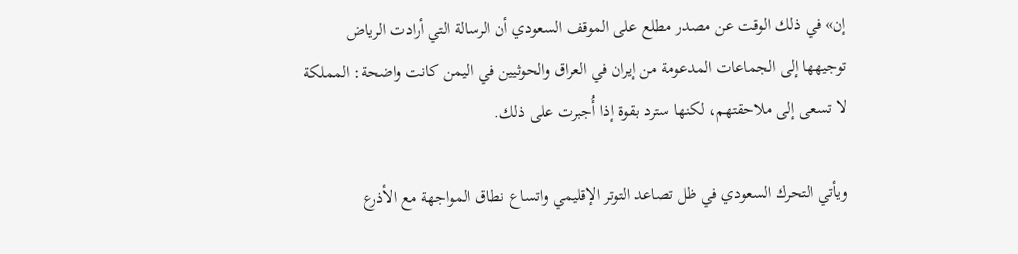إن» في ذلك الوقت عن مصدر مطلع على الموقف السعودي أن الرسالة التي أرادت الرياض توجيهها إلى الجماعات المدعومة من إيران في العراق والحوثيين في اليمن كانت واضحة: المملكة لا تسعى إلى ملاحقتهم، لكنها سترد بقوة إذا أُجبرت على ذلك.

ويأتي التحرك السعودي في ظل تصاعد التوتر الإقليمي واتساع نطاق المواجهة مع الأذرع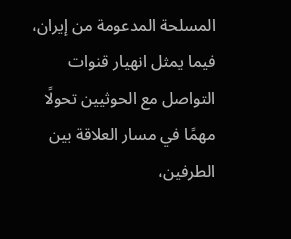المسلحة المدعومة من إيران، فيما يمثل انهيار قنوات التواصل مع الحوثيين تحولًا مهمًا في مسار العلاقة بين الطرفين،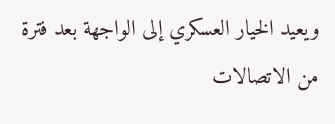ويعيد الخيار العسكري إلى الواجهة بعد فترة من الاتصالات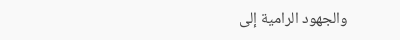والجهود الرامية إلى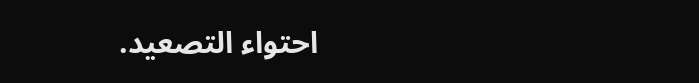احتواء التصعيد.